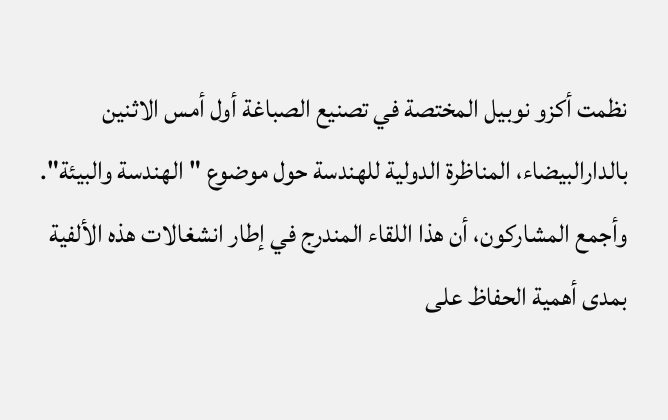نظمت أكزو نوبيل المختصة في تصنيع الصباغة أول أمس الاثنين بالدارالبيضاء، المناظرة الدولية للهندسة حول موضوع "الهندسة والبيئة".
وأجمع المشاركون، أن هذا اللقاء المندرج في إطار انشغالات هذه الألفية بمدى أهمية الحفاظ على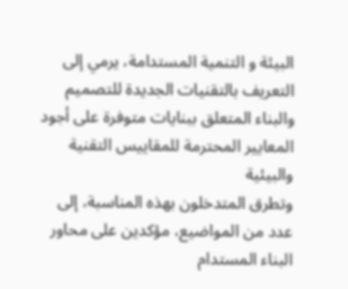البيئة و التنمية المستدامة، يرمي إلى التعريف بالتقنيات الجديدة للتصميم والبناء المتعلق ببنايات متوفرة على أجود المعايير المحترمة للمقاييس التقنية والبيئية
وتطرق المتدخلون بهذه المناسبة، إلى عدد من المواضيع، مؤكدين على محاور البناء المستدام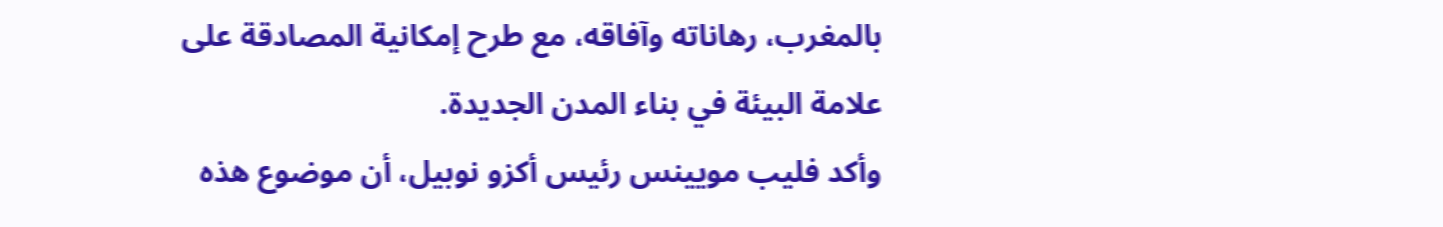بالمغرب، رهاناته وآفاقه، مع طرح إمكانية المصادقة على علامة البيئة في بناء المدن الجديدة.
وأكد فليب مويينس رئيس أكزو نوبيل، أن موضوع هذه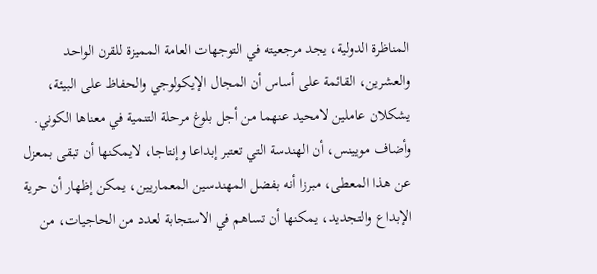المناظرة الدولية، يجد مرجعيته في التوجهات العامة المميزة للقرن الواحد والعشرين، القائمة على أساس أن المجال الإيكولوجي والحفاظ على البيئة، يشكلان عاملين لامحيد عنهما من أجل بلوغ مرحلة التنمية في معناها الكوني.
وأضاف مويينس، أن الهندسة التي تعتبر إبداعا وإنتاجا، لايمكنها أن تبقى بمعزل عن هذا المعطى، مبرزا أنه بفضل المهندسين المعماريين، يمكن إظهار أن حرية الإبداع والتجديد، يمكنها أن تساهم في الاستجابة لعدد من الحاجيات، من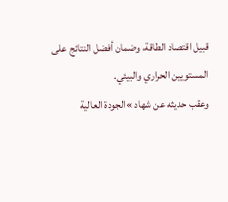قبيل اقتصاد الطاقة، وضمان أفضل النتائج على المستويين الحراري والبيئي.
وعقب حديثه عن شهاد »الجودة العالية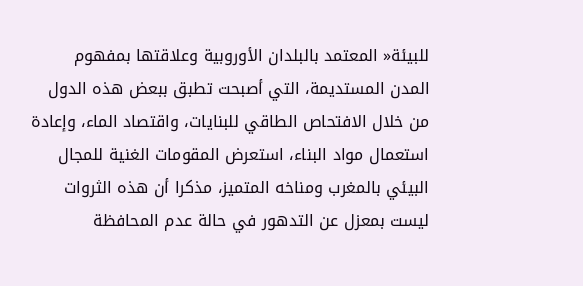للبيئة« المعتمد بالبلدان الأوروبية وعلاقتها بمفهوم المدن المستديمة، التي أصبحت تطبق ببعض هذه الدول من خلال الافتحاص الطاقي للبنايات، واقتصاد الماء، وإعادة استعمال مواد البناء، استعرض المقومات الغنية للمجال البيئي بالمغرب ومناخه المتميز، مذكرا أن هذه الثروات ليست بمعزل عن التدهور في حالة عدم المحافظة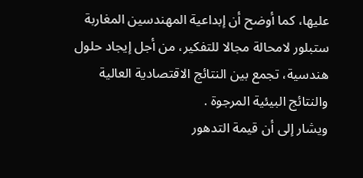عليها، كما أوضح أن إبداعية المهندسين المغاربة ستبلور لامحالة مجالا للتفكير، من أجل إيجاد حلول هندسية، تجمع بين النتائج الاقتصادية العالية والنتائج البيئية المرجوة .
ويشار إلى أن قيمة التدهور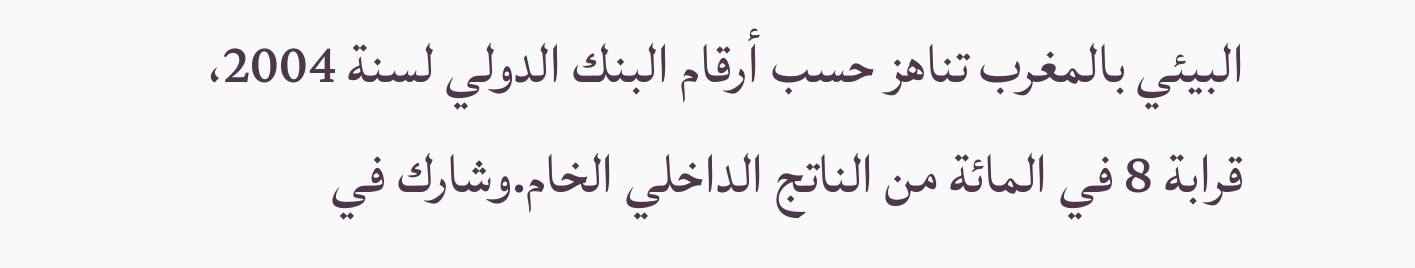البيئي بالمغرب تناهز حسب أرقام البنك الدولي لسنة 2004، قرابة 8 في المائة من الناتج الداخلي الخام.وشارك في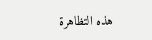هذه التظاهرة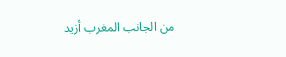من الجانب المغرب أزيد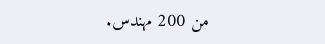من 200 مهندس.